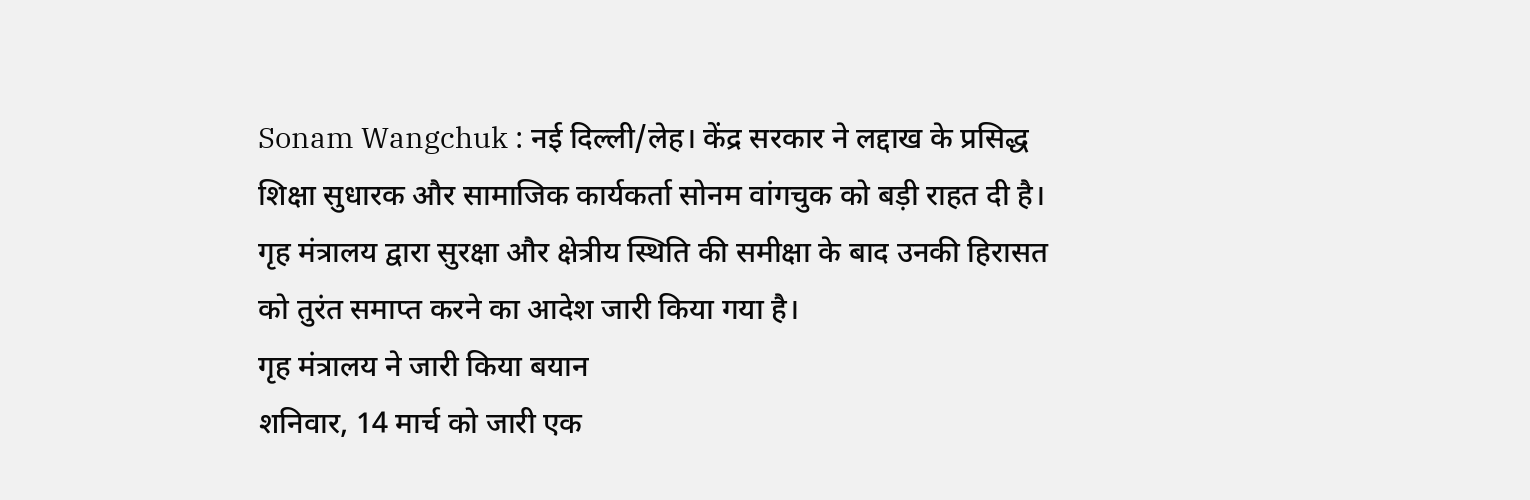Sonam Wangchuk : नई दिल्ली/लेह। केंद्र सरकार ने लद्दाख के प्रसिद्ध शिक्षा सुधारक और सामाजिक कार्यकर्ता सोनम वांगचुक को बड़ी राहत दी है। गृह मंत्रालय द्वारा सुरक्षा और क्षेत्रीय स्थिति की समीक्षा के बाद उनकी हिरासत को तुरंत समाप्त करने का आदेश जारी किया गया है।
गृह मंत्रालय ने जारी किया बयान
शनिवार, 14 मार्च को जारी एक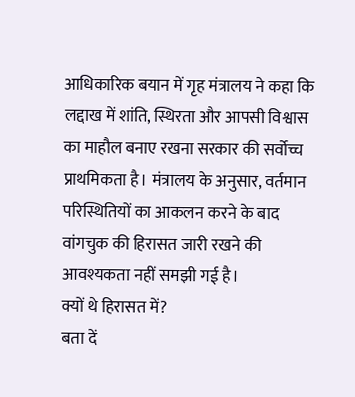आधिकारिक बयान में गृह मंत्रालय ने कहा कि लद्दाख में शांति, स्थिरता और आपसी विश्वास का माहौल बनाए रखना सरकार की सर्वोच्च प्राथमिकता है। मंत्रालय के अनुसार, वर्तमान परिस्थितियों का आकलन करने के बाद वांगचुक की हिरासत जारी रखने की आवश्यकता नहीं समझी गई है।
क्यों थे हिरासत में?
बता दें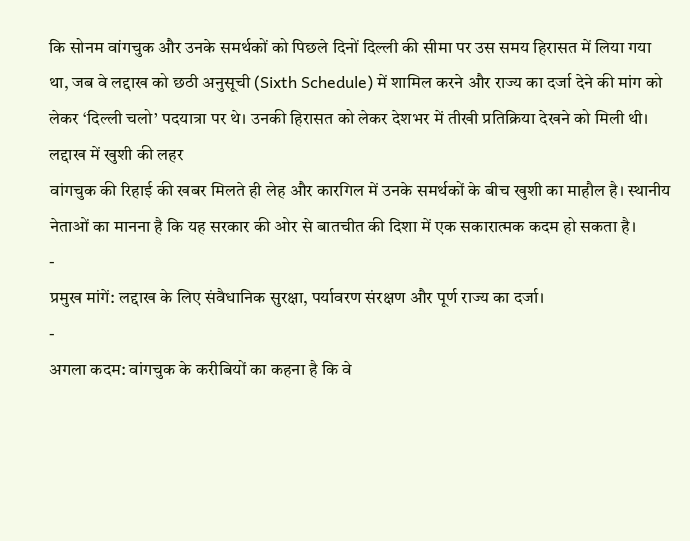कि सोनम वांगचुक और उनके समर्थकों को पिछले दिनों दिल्ली की सीमा पर उस समय हिरासत में लिया गया था, जब वे लद्दाख को छठी अनुसूची (Sixth Schedule) में शामिल करने और राज्य का दर्जा देने की मांग को लेकर ‘दिल्ली चलो’ पदयात्रा पर थे। उनकी हिरासत को लेकर देशभर में तीखी प्रतिक्रिया देखने को मिली थी।
लद्दाख में खुशी की लहर
वांगचुक की रिहाई की खबर मिलते ही लेह और कारगिल में उनके समर्थकों के बीच खुशी का माहौल है। स्थानीय नेताओं का मानना है कि यह सरकार की ओर से बातचीत की दिशा में एक सकारात्मक कदम हो सकता है।
-
प्रमुख मांगें: लद्दाख के लिए संवैधानिक सुरक्षा, पर्यावरण संरक्षण और पूर्ण राज्य का दर्जा।
-
अगला कदम: वांगचुक के करीबियों का कहना है कि वे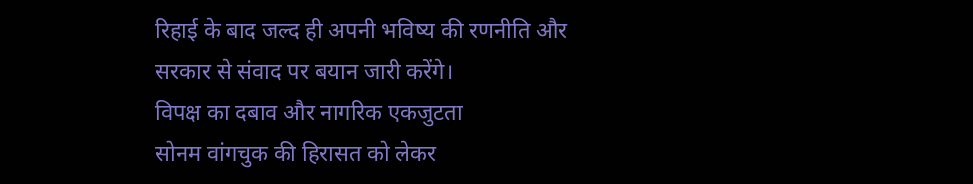रिहाई के बाद जल्द ही अपनी भविष्य की रणनीति और सरकार से संवाद पर बयान जारी करेंगे।
विपक्ष का दबाव और नागरिक एकजुटता
सोनम वांगचुक की हिरासत को लेकर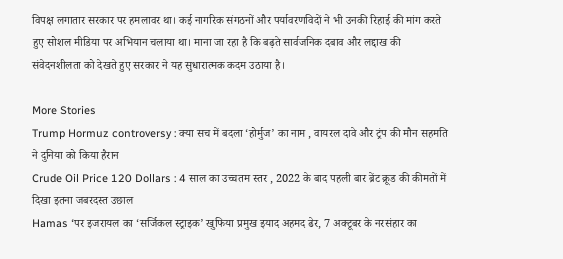विपक्ष लगातार सरकार पर हमलावर था। कई नागरिक संगठनों और पर्यावरणविदों ने भी उनकी रिहाई की मांग करते हुए सोशल मीडिया पर अभियान चलाया था। माना जा रहा है कि बढ़ते सार्वजनिक दबाव और लद्दाख की संवेदनशीलता को देखते हुए सरकार ने यह सुधारात्मक कदम उठाया है।

More Stories
Trump Hormuz controversy : क्या सच में बदला ‘होर्मुज’ का नाम , वायरल दावे और ट्रंप की मौन सहमति ने दुनिया को किया हैरान
Crude Oil Price 120 Dollars : 4 साल का उच्चतम स्तर , 2022 के बाद पहली बार ब्रेंट क्रूड की कीमतों में दिखा इतना जबरदस्त उछाल
Hamas ‘पर इजरायल का ‘सर्जिकल स्ट्राइक’ खुफिया प्रमुख इयाद अहमद ढेर, 7 अक्टूबर के नरसंहार का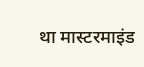था मास्टरमाइंड